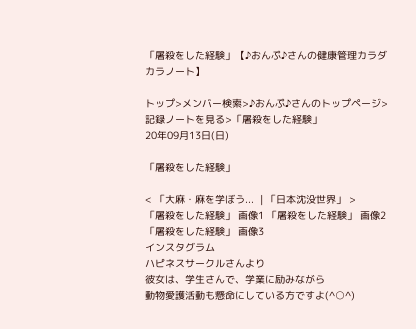「屠殺をした経験」【♪おんぷ♪さんの健康管理カラダカラノート】

トップ>メンバー検索>♪おんぷ♪さんのトップページ>記録ノートを見る>「屠殺をした経験」
20年09月13日(日)

「屠殺をした経験」

< 「大麻・麻を学ぼう...  | 「日本沈没世界」 >
「屠殺をした経験」 画像1 「屠殺をした経験」 画像2 「屠殺をした経験」 画像3
インスタグラム
ハピネスサークルさんより
彼女は、学生さんで、学業に励みながら
動物愛護活動も懸命にしている方ですよ(^○^)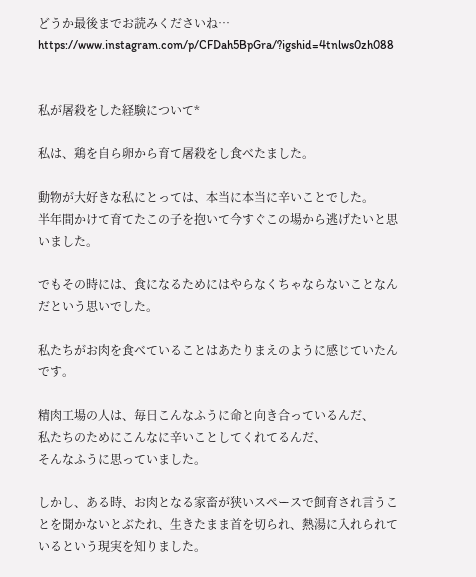どうか最後までお読みくださいね…
https://www.instagram.com/p/CFDah5BpGra/?igshid=4tnlws0zh088


私が屠殺をした経験について*

私は、鶏を自ら卵から育て屠殺をし食べたました。

動物が大好きな私にとっては、本当に本当に辛いことでした。
半年間かけて育てたこの子を抱いて今すぐこの場から逃げたいと思いました。

でもその時には、食になるためにはやらなくちゃならないことなんだという思いでした。

私たちがお肉を食べていることはあたりまえのように感じていたんです。

精肉工場の人は、毎日こんなふうに命と向き合っているんだ、
私たちのためにこんなに辛いことしてくれてるんだ、
そんなふうに思っていました。

しかし、ある時、お肉となる家畜が狭いスペースで飼育され言うことを聞かないとぶたれ、生きたまま首を切られ、熱湯に入れられているという現実を知りました。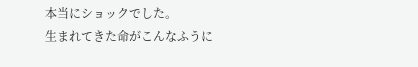本当にショックでした。
生まれてきた命がこんなふうに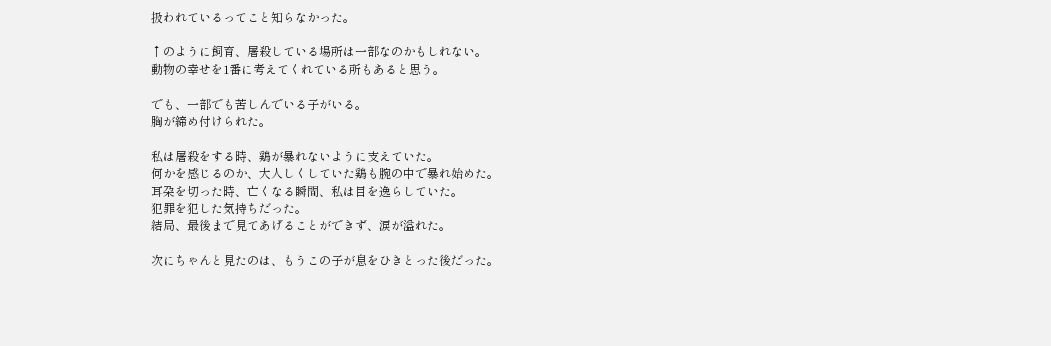扱われているってこと知らなかった。

↑のように飼育、屠殺している場所は一部なのかもしれない。
動物の幸せを1番に考えてくれている所もあると思う。

でも、一部でも苦しんでいる子がいる。
胸が締め付けられた。

私は屠殺をする時、鶏が暴れないように支えていた。
何かを感じるのか、大人しくしていた鶏も腕の中で暴れ始めた。
耳朶を切った時、亡くなる瞬間、私は目を逸らしていた。
犯罪を犯した気持ちだった。
結局、最後まで見てあげることができず、涙が溢れた。

次にちゃんと見たのは、もうこの子が息をひきとった後だった。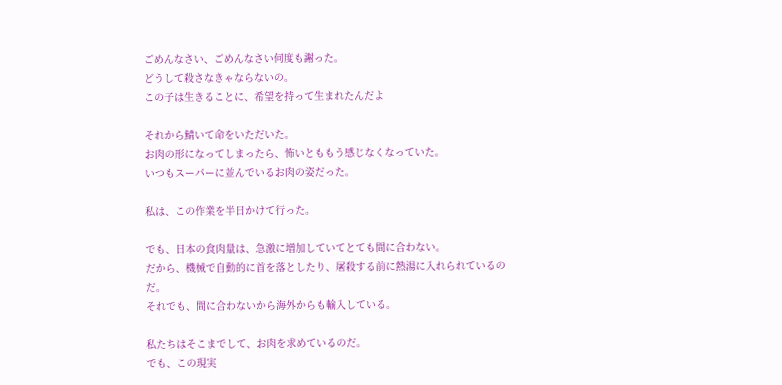ごめんなさい、ごめんなさい何度も謝った。
どうして殺さなきゃならないの。
この子は生きることに、希望を持って生まれたんだよ

それから鯖いて命をいただいた。
お肉の形になってしまったら、怖いとももう感じなくなっていた。
いつもスーパーに並んでいるお肉の姿だった。

私は、この作業を半日かけて行った。

でも、日本の食肉量は、急激に増加していてとても間に合わない。
だから、機械で自動的に首を落としたり、屠殺する前に熱湯に入れられているのだ。
それでも、間に合わないから海外からも輸入している。

私たちはそこまでして、お肉を求めているのだ。
でも、この現実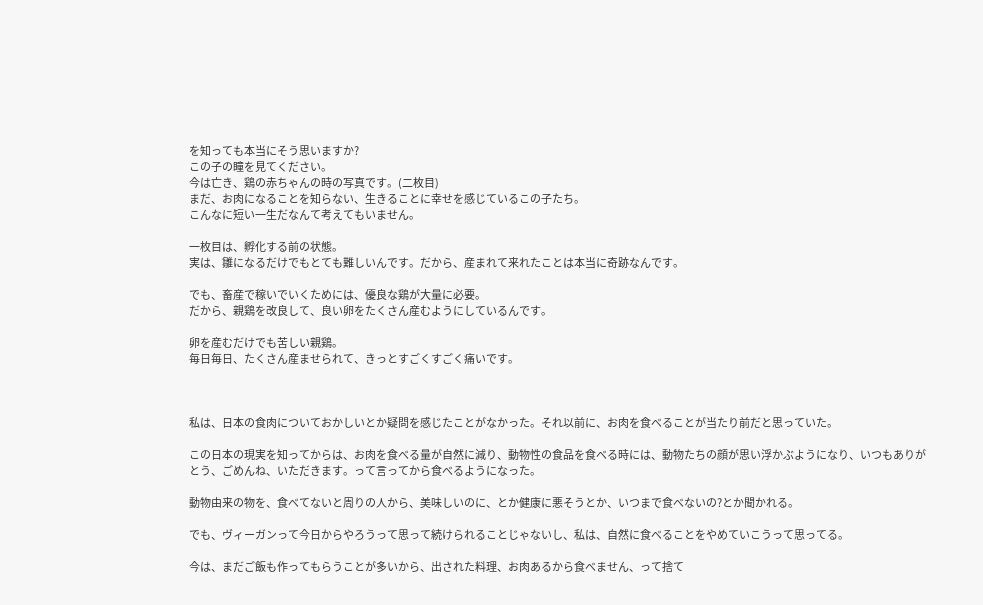を知っても本当にそう思いますか?
この子の瞳を見てください。
今は亡き、鶏の赤ちゃんの時の写真です。(二枚目)
まだ、お肉になることを知らない、生きることに幸せを感じているこの子たち。
こんなに短い一生だなんて考えてもいません。

一枚目は、孵化する前の状態。
実は、雛になるだけでもとても難しいんです。だから、産まれて来れたことは本当に奇跡なんです。

でも、畜産で稼いでいくためには、優良な鶏が大量に必要。
だから、親鶏を改良して、良い卵をたくさん産むようにしているんです。

卵を産むだけでも苦しい親鶏。
毎日毎日、たくさん産ませられて、きっとすごくすごく痛いです。



私は、日本の食肉についておかしいとか疑問を感じたことがなかった。それ以前に、お肉を食べることが当たり前だと思っていた。

この日本の現実を知ってからは、お肉を食べる量が自然に減り、動物性の食品を食べる時には、動物たちの顔が思い浮かぶようになり、いつもありがとう、ごめんね、いただきます。って言ってから食べるようになった。

動物由来の物を、食べてないと周りの人から、美味しいのに、とか健康に悪そうとか、いつまで食べないの?とか聞かれる。

でも、ヴィーガンって今日からやろうって思って続けられることじゃないし、私は、自然に食べることをやめていこうって思ってる。

今は、まだご飯も作ってもらうことが多いから、出された料理、お肉あるから食べません、って捨て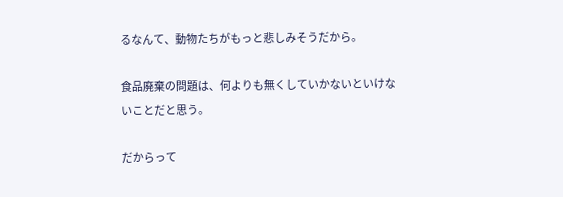るなんて、動物たちがもっと悲しみそうだから。

食品廃棄の問題は、何よりも無くしていかないといけないことだと思う。

だからって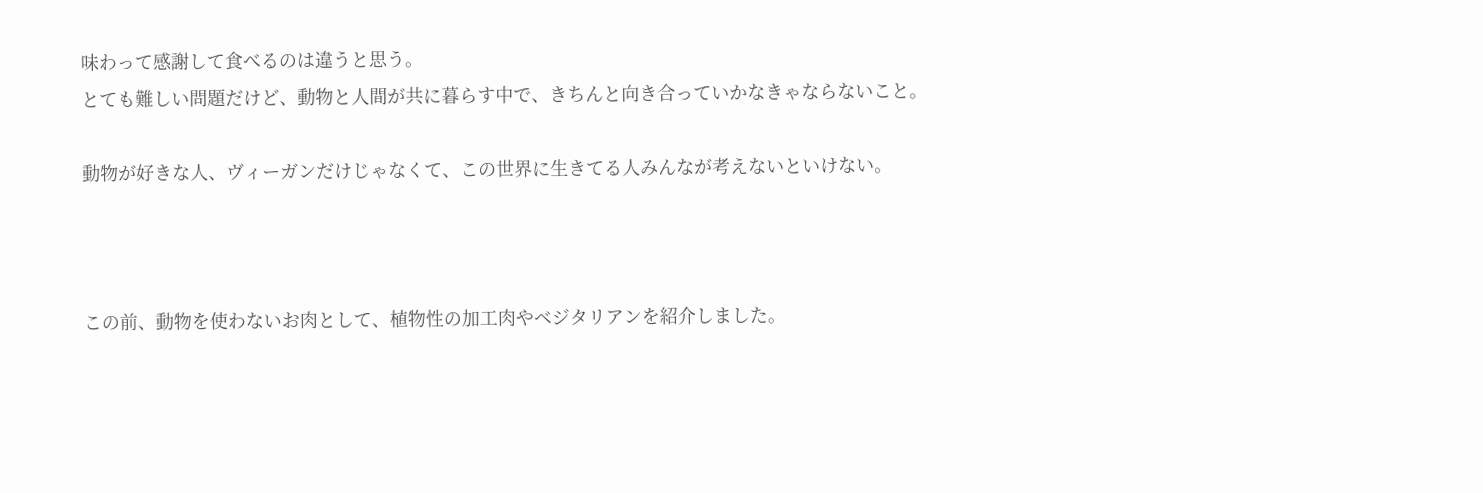味わって感謝して食べるのは違うと思う。
とても難しい問題だけど、動物と人間が共に暮らす中で、きちんと向き合っていかなきゃならないこと。

動物が好きな人、ヴィーガンだけじゃなくて、この世界に生きてる人みんなが考えないといけない。



この前、動物を使わないお肉として、植物性の加工肉やベジタリアンを紹介しました。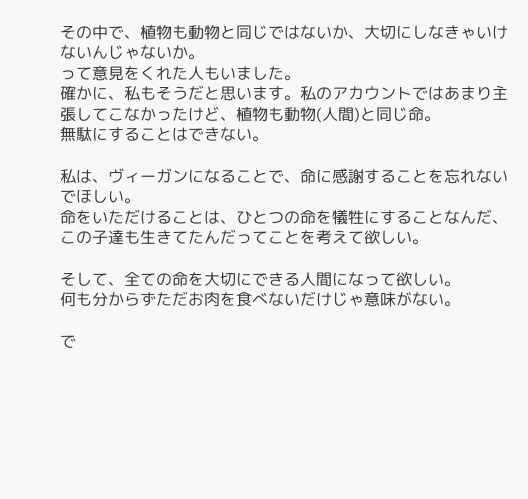その中で、植物も動物と同じではないか、大切にしなきゃいけないんじゃないか。
って意見をくれた人もいました。
確かに、私もそうだと思います。私のアカウントではあまり主張してこなかったけど、植物も動物(人間)と同じ命。
無駄にすることはできない。

私は、ヴィーガンになることで、命に感謝することを忘れないでほしい。
命をいただけることは、ひとつの命を犠牲にすることなんだ、この子達も生きてたんだってことを考えて欲しい。

そして、全ての命を大切にできる人間になって欲しい。
何も分からずただお肉を食べないだけじゃ意味がない。

で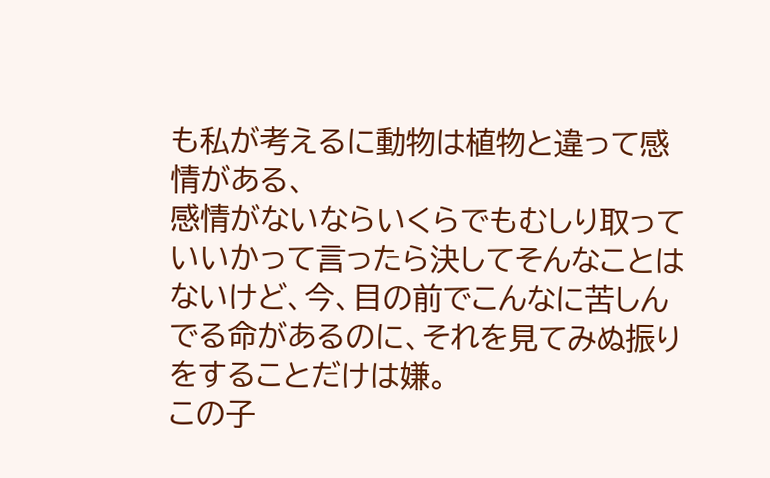も私が考えるに動物は植物と違って感情がある、
感情がないならいくらでもむしり取っていいかって言ったら決してそんなことはないけど、今、目の前でこんなに苦しんでる命があるのに、それを見てみぬ振りをすることだけは嫌。
この子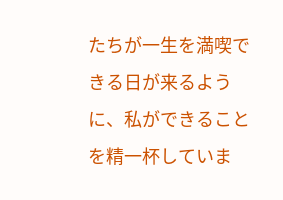たちが一生を満喫できる日が来るように、私ができることを精一杯していま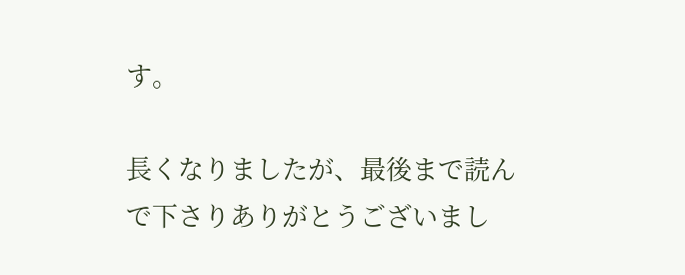す。

長くなりましたが、最後まで読んで下さりありがとうございまし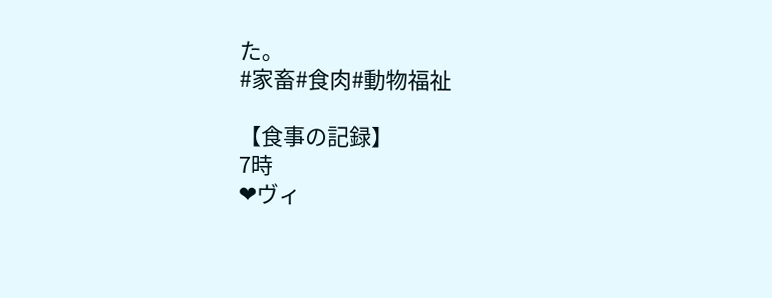た。
#家畜#食肉#動物福祉

【食事の記録】
7時
❤ヴィ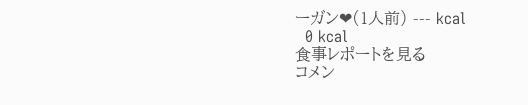ーガン❤(1人前) --- kcal
  0 kcal
食事レポートを見る
コメン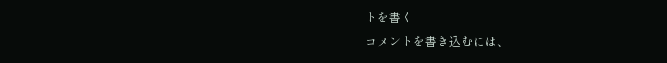トを書く
コメントを書き込むには、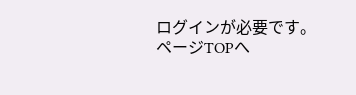ログインが必要です。
ページTOPへ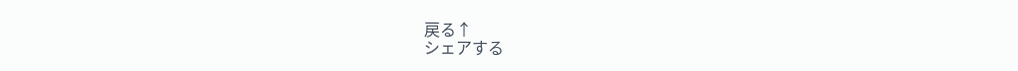戻る↑
シェアする